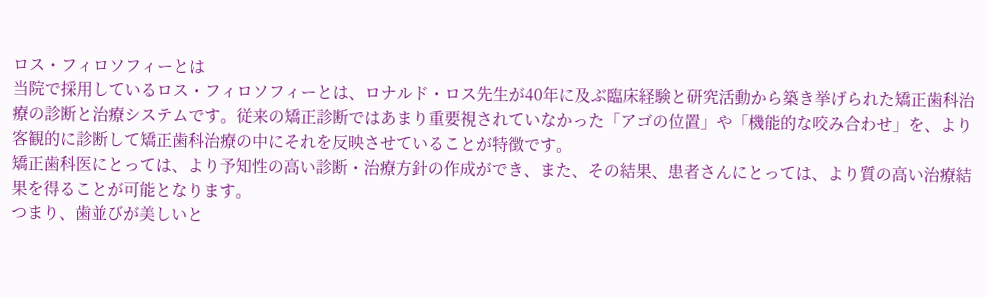ロス・フィロソフィーとは
当院で採用しているロス・フィロソフィーとは、ロナルド・ロス先生が40年に及ぶ臨床経験と研究活動から築き挙げられた矯正歯科治療の診断と治療システムです。従来の矯正診断ではあまり重要視されていなかった「アゴの位置」や「機能的な咬み合わせ」を、より客観的に診断して矯正歯科治療の中にそれを反映させていることが特徴です。
矯正歯科医にとっては、より予知性の高い診断・治療方針の作成ができ、また、その結果、患者さんにとっては、より質の高い治療結果を得ることが可能となります。
つまり、歯並びが美しいと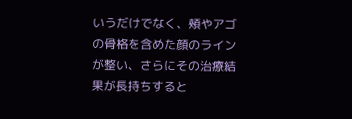いうだけでなく、頰やアゴの骨格を含めた顔のラインが整い、さらにその治療結果が長持ちすると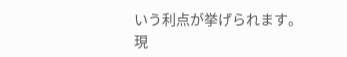いう利点が挙げられます。
現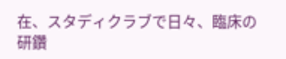在、スタディクラブで日々、臨床の研鑽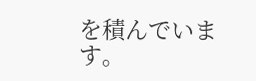を積んでいます。